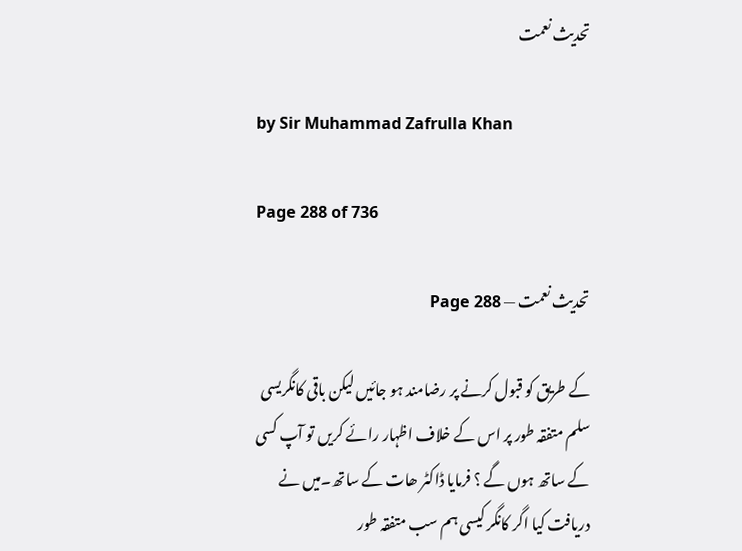تحدیث نعمت

by Sir Muhammad Zafrulla Khan

Page 288 of 736

تحدیث نعمت — Page 288

کے طریق کو قبول کرنے پر رضامند ہو جائیں لیکن باقی کانگریسی سلم متفقہ طور پر اس کے خلاف اظہار رائے کریں تو آپ کسی کے ساتھ ہوں گے ؟ فرمایا ڈاکٹر ھات کے ساتھ۔میں نے دریافت کیا اگر کانگر کیسی ہم سب متفقہ طور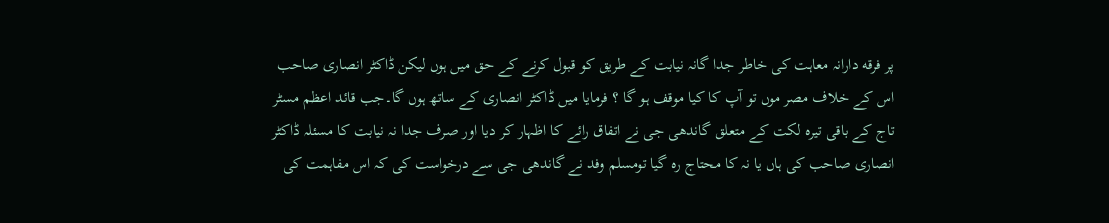پر فرقه دارانہ معاہت کی خاطر جدا گانہ نیابت کے طریق کو قبول کرنے کے حق میں ہوں لیکن ڈاکٹر انصاری صاحب اس کے خلاف مصر موں تو آپ کا کیا موقف ہو گا ؟ فرمایا میں ڈاکٹر انصاری کے ساتھ ہوں گا۔جب قائد اعظم مسٹر تاج کے باقی تیرہ لکت کے متعلق گاندھی جی نے اتفاق رائے کا اظہار کر دیا اور صرف جدا نہ نیابت کا مسئلہ ڈاکٹر انصاری صاحب کی ہاں یا نہ کا محتاج رہ گیا تومسلم وفد نے گاندھی جی سے درخواست کی کہ اس مفاہمت کی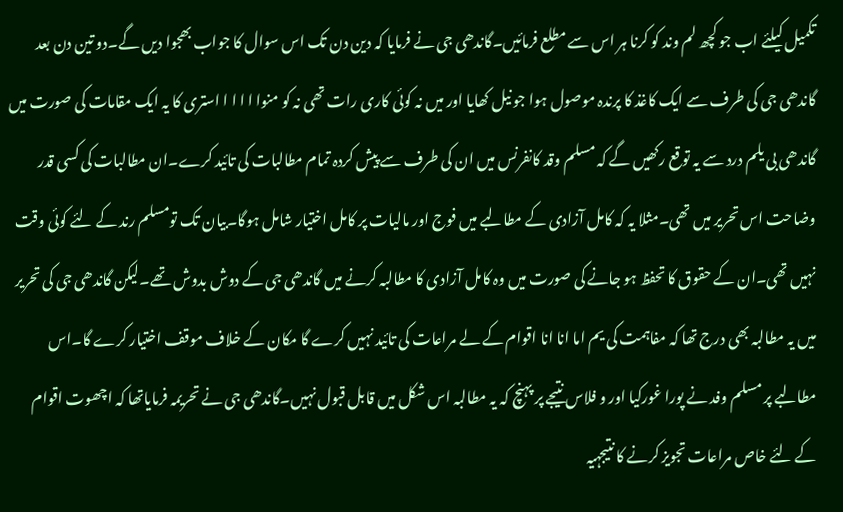تکمیل کیلئے اب جو کچھ لم وند کو کرنا ہر اس سے مطلع فرمائیں۔گاندھی جی نے فرمایا کہ دین دن تک اس سوال کا جواب بھجوا دیں گے۔دو تین دن بعد گاندھی جی کی طرف سے ایک کاغذ کا پرندہ موصول ہوا جو نیل کھایا اور میں نہ کوئی کاری رات تھی نہ کو منوا ا ا ا ا استری کا یہ ایک مقامات کی صورت میں گاندھی بی یلم درد سے یہ توقع رکھیں گے کہ مسلم وقد کانفرنس میں ان کی طرف سے پیش کردہ تمام مطالبات کی تائید کرے۔ان مطالبات کی کسی قدر وضاحت اس تحریر میں تھی۔مثلا یہ کہ کامل آزادی کے مطالبے میں فوج اور مالیات پر کامل اختیار شامل ہوگا۔بیان تک تومسلم رند کے لئے کوئی وقت نہیں تھی۔ان کے حقوق کا تحفظ ہو جانے کی صورت میں وہ کامل آزادی کا مطالبہ کرنے میں گاندھی جی کے دوش بدوش تھے۔لیکن گاندھی جی کی تحریر میں یہ مطالبہ بھی درج تھا کہ مفاہمت کی یم اما انا انا اقوام کے لے مراعات کی تائید نہیں کرے گا مکان کے خلاف موقف اختیار کرے گا۔اس مطالبے پر مسلم وفد نے پورا غورکیا اور و فلاس نتیجے پر پہنچ کہ یہ مطالبہ اس شکل میں قابل قبول نہیں۔گاندھی جی نے تحریمہ فرمایاتھا کہ اچھوت اقوام کے لئے خاص مراعات تجویز کرنے کا نتیجہیہ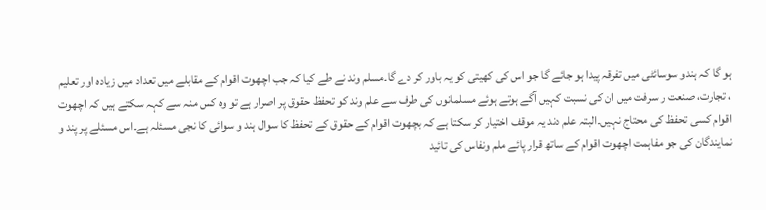ہو گا کہ ہندو سوسائٹی میں تفرقہ پیدا ہو جائے گا جو اس کی کھیتی کو یہ باور کر دے گا۔مسلم وند نے طے کیا کہ جب اچھوت اقوام کے مقابلے میں تعداد میں زیادہ اور تعلیم ، تجارت، صنعت ر سرفت میں ان کی نسبت کہیں آگے ہوتے ہوئے مسلمانوں کی طرف سے علم وند کو تحفظ حقوق پر اصرار ہے تو وہ کس منہ سے کہہ سکتے ہیں کہ اچھوت اقوام کسی تحفظ کی محتاج نہیں۔البتہ علم دند یہ موقف اختیار کر سکتا ہے کہ بچھوت اقوام کے حقوق کے تحفظ کا سوال ہند و سوائی کا نجی مسئلہ ہے۔اس مسئلے پر پند و نمایندگان کی جو مفاہمت اچھوت اقوام کے ساتھ قرار پائے ملم ونفاس کی تائید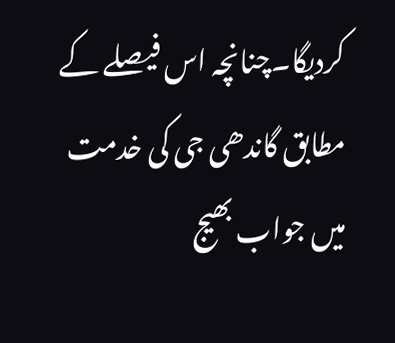کردیگا۔چنانچہ اس فیصلے کے مطابق گاندھی جی کی خدمت میں جواب بھیج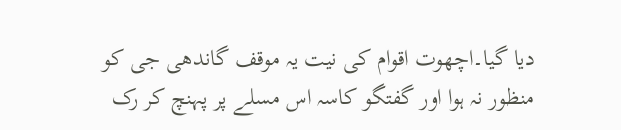دیا گیا۔اچھوت اقوام کی نیت یہ موقف گاندھی جی کو منظور نہ ہوا اور گفتگو کاسہ اس مسلے پر پہنچ کر رک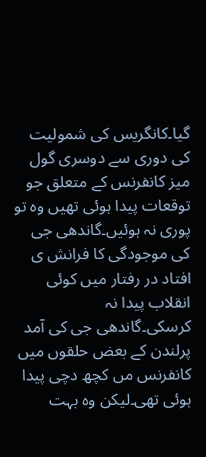گیا۔کانگریس کی شمولیت کی دوری سے دوسری گول میز کانفرنس کے متعلق جو توقعات پیدا ہوئی تھیں وہ تو پوری نہ ہوئیں۔گاندھی جی کی موجودگی کا فرانش ی افتاد در رفتار میں کوئی انقلاب پیدا نہ کرسکی۔گاندھی جی کی آمد پرلندن کے بعض حلقوں میں کانفرنس مں کچھ دچی پیدا ہوئی تھی۔لیکن وہ بہت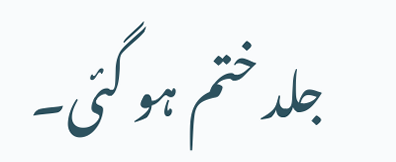جلد ختم ہو گئی۔